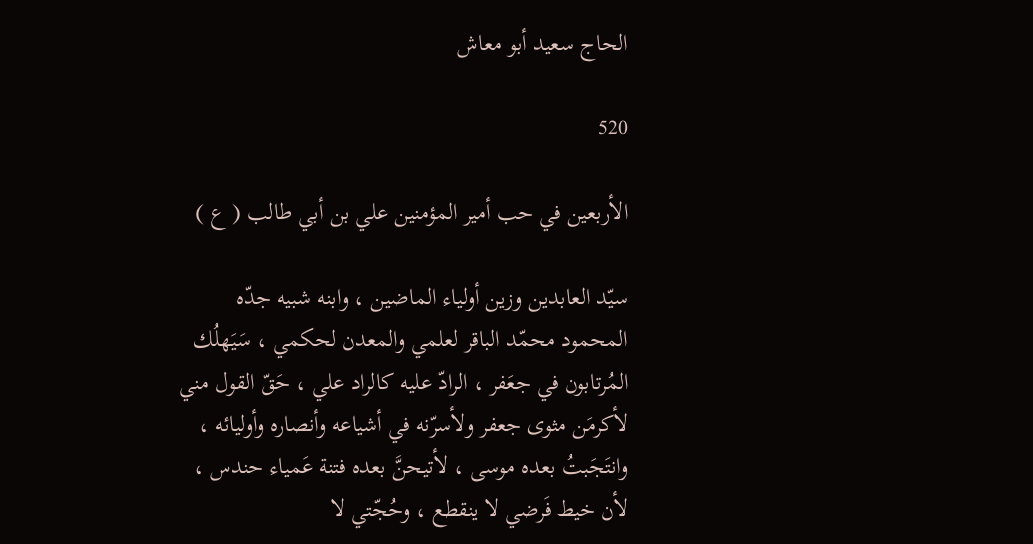الحاج سعيد أبو معاش

520

الأربعين في حب أمير المؤمنين علي بن أبي طالب ( ع )

سيّد العابدين وزين أولياء الماضين ، وابنه شبيه جدّه المحمود محمّد الباقر لعلمي والمعدن لحكمي ، سَيَهلُك المُرتابون في جعَفر ، الرادّ عليه كالراد علي ، حَقّ القول مني لأكرمَن مثوى جعفر ولأسرّنه في أشياعه وأنصاره وأوليائه ، وانتَجَبتُ بعده موسى ، لأتيحنَّ بعده فتنة عَمياء حندس ، لأن خيط فَرضي لا ينقطع ، وحُجّتي لا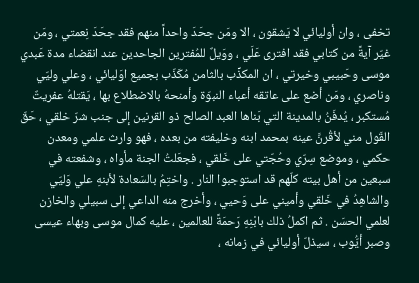تخفى ، وان أوليائي لا يَشقون ، الا ومَن جحَدَ واحداً منهم فقد جحَدَ نِعمتي ، ومَن غيّر آيةً من كتابي فقد افترى عَلَي ، ووَيلٌ للمُفترين الجاحدين عند انقضاء مدة عَبدي موسى وحَبيبي وخيرتي ، ان المكذِّب بالثامن مُكَذّب بجميع اوَليائي ، وعلي وليّي وناصري ، ومَن أضع على عاتقه أعباء النبوّة وأمنحهُ بالاضطلاع بها ، يَقتلهُ عفريتٌ مُستكبر ، يُدفَنُ بالمدينة التي بَناها العبد الصالح ذو القرنين إلى جنب شرّ خلقي ، حَقّ القَول مني لأقُرنَّ عينه بمحمد ابنه وخليفته من بعده ، فهو وارث علمي ومعدن حكمي ، وموضع سِرّي وحُجّتي على خَلقي ، فجعَلتُ الجنة مأواه ، وشفعته في سبعين من أهل بيته كلّهم قد استوجبوا النار . واختِمُ بالسَعادة لأبنهِ علي وَليّي والشاهِدُ في خَلقي وأميني على وَحيي ، وأخرج منه الداعي إلى سبيلي والخازن لعلمي الحسَن . ثم اكملُ ذلك بابْنِهِ رَحمَةً للعالمين ، عليه كمال موسى وبهاء عيسى وصبر أيُّوب ، سيذلّ أوليائي في زمانه ،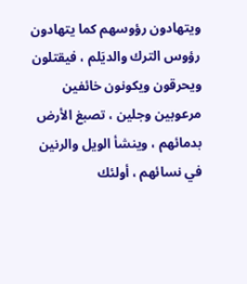ويتهادون رؤوسهم كما يتهادون رؤوس الترك والديَلم ، فيقتلون ويحرقون ويكونون خائفين مرعوبين وجلين ، تصبغ الأرض بدمائهم ، وينشأ الويل والرنين في نسائهم ، أولئك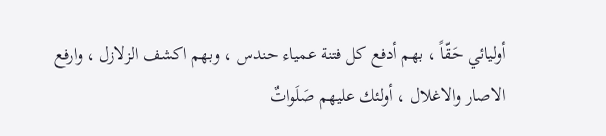أوليائي حَقّاً ، بهم أدفع كل فتنة عمياء حندس ، وبهم اكشف الزلازل ، وارفع الاصار والاغلال ، أولئك عليهم صَلَواتٌ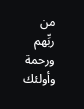من ربِّهم ورحمة وأولئك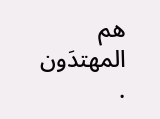هم المهتدَون .